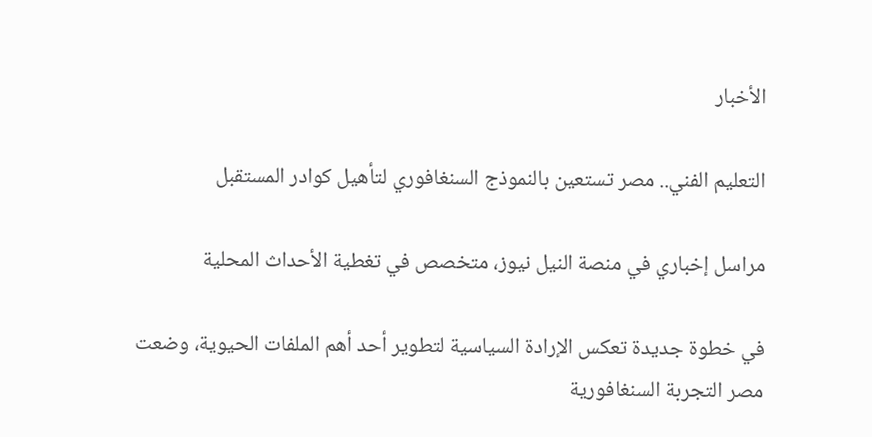الأخبار

التعليم الفني.. مصر تستعين بالنموذج السنغافوري لتأهيل كوادر المستقبل

مراسل إخباري في منصة النيل نيوز، متخصص في تغطية الأحداث المحلية

في خطوة جديدة تعكس الإرادة السياسية لتطوير أحد أهم الملفات الحيوية، وضعت مصر التجربة السنغافورية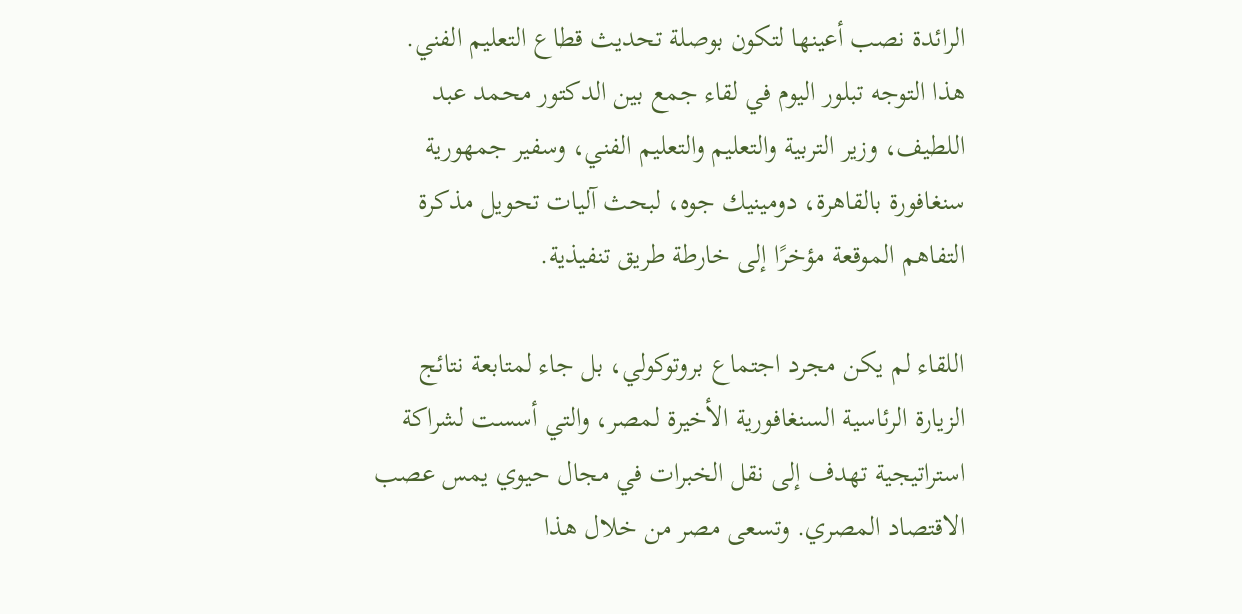الرائدة نصب أعينها لتكون بوصلة تحديث قطاع التعليم الفني. هذا التوجه تبلور اليوم في لقاء جمع بين الدكتور محمد عبد اللطيف، وزير التربية والتعليم والتعليم الفني، وسفير جمهورية سنغافورة بالقاهرة، دومينيك جوه، لبحث آليات تحويل مذكرة التفاهم الموقعة مؤخرًا إلى خارطة طريق تنفيذية.

اللقاء لم يكن مجرد اجتماع بروتوكولي، بل جاء لمتابعة نتائج الزيارة الرئاسية السنغافورية الأخيرة لمصر، والتي أسست لشراكة استراتيجية تهدف إلى نقل الخبرات في مجال حيوي يمس عصب الاقتصاد المصري. وتسعى مصر من خلال هذا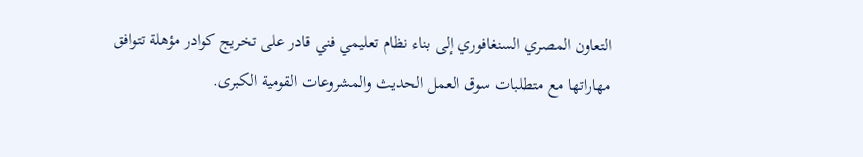التعاون المصري السنغافوري إلى بناء نظام تعليمي فني قادر على تخريج كوادر مؤهلة تتوافق مهاراتها مع متطلبات سوق العمل الحديث والمشروعات القومية الكبرى.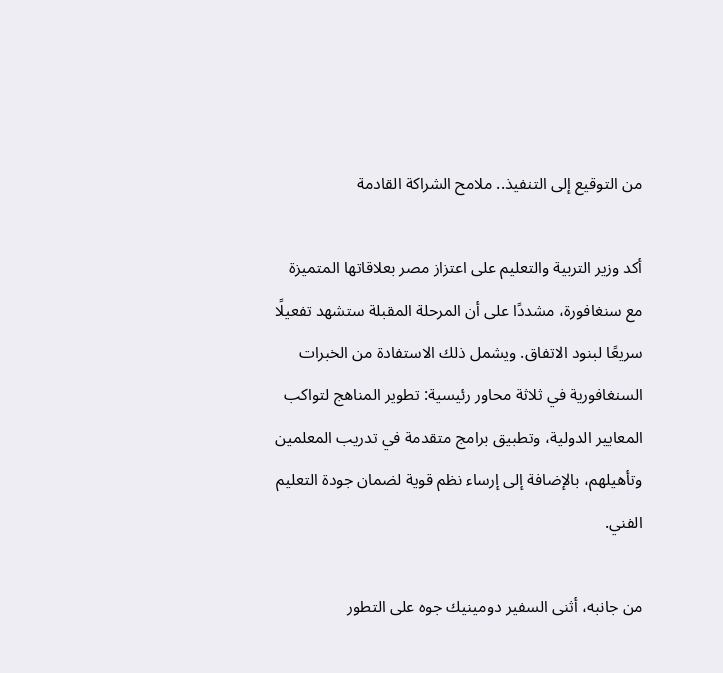من التوقيع إلى التنفيذ.. ملامح الشراكة القادمة

أكد وزير التربية والتعليم على اعتزاز مصر بعلاقاتها المتميزة مع سنغافورة، مشددًا على أن المرحلة المقبلة ستشهد تفعيلًا سريعًا لبنود الاتفاق. ويشمل ذلك الاستفادة من الخبرات السنغافورية في ثلاثة محاور رئيسية: تطوير المناهج لتواكب المعايير الدولية، وتطبيق برامج متقدمة في تدريب المعلمين وتأهيلهم، بالإضافة إلى إرساء نظم قوية لضمان جودة التعليم الفني.

من جانبه، أثنى السفير دومينيك جوه على التطور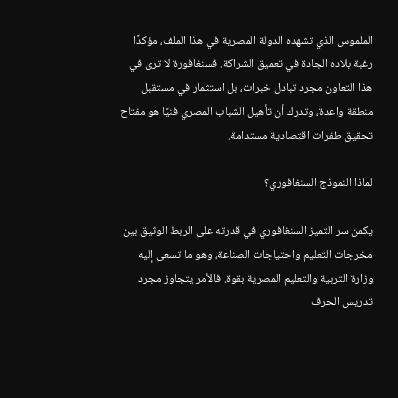الملموس الذي تشهده الدولة المصرية في هذا الملف، مؤكدًا رغبة بلاده الجادة في تعميق الشراكة. فسنغافورة لا ترى في هذا التعاون مجرد تبادل خبرات، بل استثمار في مستقبل منطقة واعدة، وتدرك أن تأهيل الشباب المصري فنيًا هو مفتاح تحقيق طفرات اقتصادية مستدامة.

لماذا النموذج السنغافوري؟

يكمن سر التميز السنغافوري في قدرته على الربط الوثيق بين مخرجات التعليم واحتياجات الصناعة، وهو ما تسعى إليه وزارة التربية والتعليم المصرية بقوة. فالأمر يتجاوز مجرد تدريس الحرف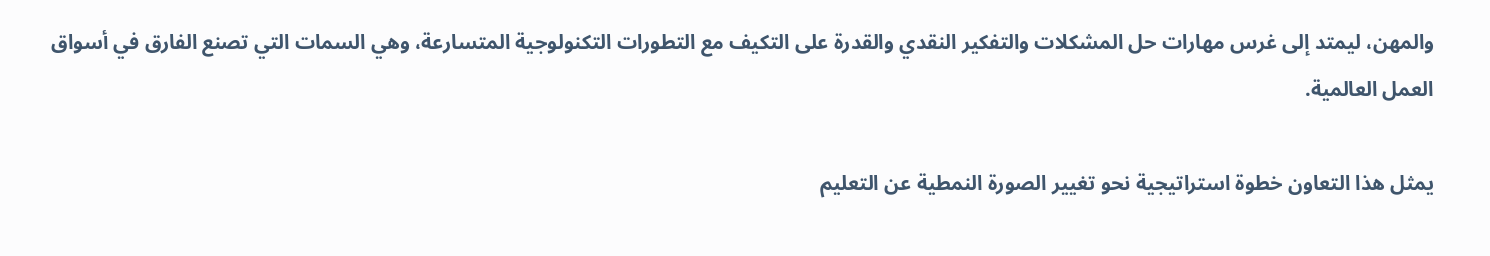والمهن، ليمتد إلى غرس مهارات حل المشكلات والتفكير النقدي والقدرة على التكيف مع التطورات التكنولوجية المتسارعة، وهي السمات التي تصنع الفارق في أسواق العمل العالمية.

يمثل هذا التعاون خطوة استراتيجية نحو تغيير الصورة النمطية عن التعليم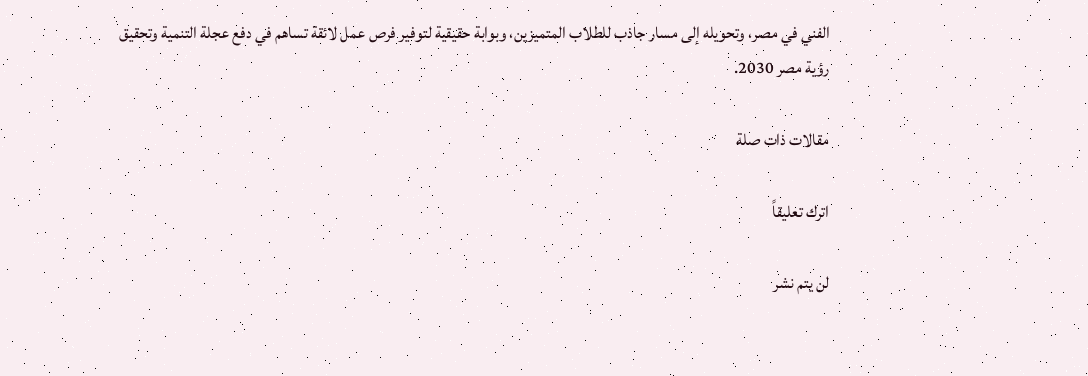الفني في مصر، وتحويله إلى مسار جاذب للطلاب المتميزين، وبوابة حقيقية لتوفير فرص عمل لائقة تساهم في دفع عجلة التنمية وتحقيق رؤية مصر 2030.

مقالات ذات صلة

اترك تعليقاً

لن يتم نشر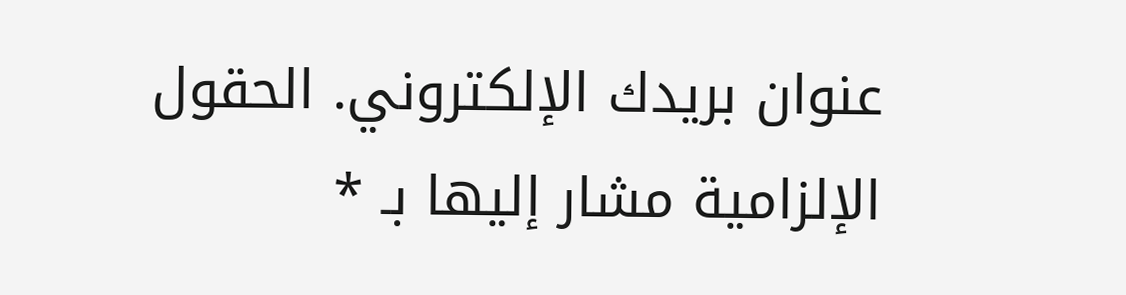عنوان بريدك الإلكتروني. الحقول الإلزامية مشار إليها بـ *